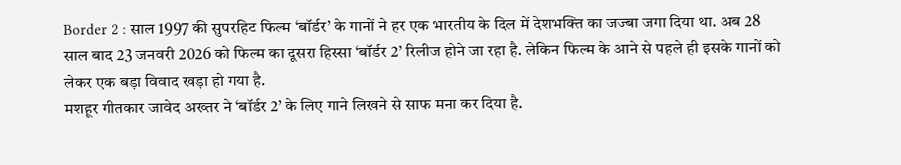Border 2 : साल 1997 की सुपरहिट फिल्म ‘बॉर्डर’ के गानों ने हर एक भारतीय के दिल में देशभक्ति का जज्बा जगा दिया था. अब 28 साल बाद 23 जनवरी 2026 को फिल्म का दूसरा हिस्सा ‘बॉर्डर 2’ रिलीज होने जा रहा है. लेकिन फिल्म के आने से पहले ही इसके गानों को लेकर एक बड़ा विवाद खड़ा हो गया है.
मशहूर गीतकार जावेद अख्तर ने ‘बॉर्डर 2’ के लिए गाने लिखने से साफ मना कर दिया है.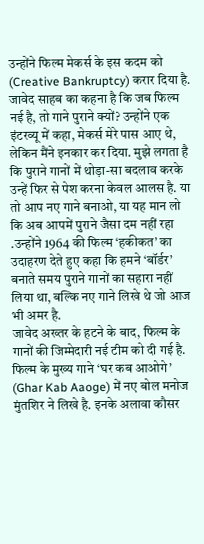उन्होंने फिल्म मेकर्स के इस कदम को (Creative Bankruptcy) करार दिया है. जावेद साहब का कहना है कि जब फिल्म नई है, तो गाने पुराने क्यों? उन्होंने एक इंटरव्यू में कहा, मेकर्स मेरे पास आए थे, लेकिन मैंने इनकार कर दिया. मुझे लगता है कि पुराने गानों में थोड़ा-सा बदलाव करके उन्हें फिर से पेश करना केवल आलस है. या तो आप नए गाने बनाओ, या यह मान लो कि अब आपमें पुराने जैसा दम नहीं रहा .उन्होंने 1964 की फिल्म ‘हकीकत’ का उदाहरण देते हुए कहा कि हमने ‘बॉर्डर’ बनाते समय पुराने गानों का सहारा नहीं लिया था, बल्कि नए गाने लिखे थे जो आज भी अमर है.
जावेद अख्तर के हटने के बाद, फिल्म के गानों की जिम्मेदारी नई टीम को दी गई है. फिल्म के मुख्य गाने ‘घर कब आओगे’ (Ghar Kab Aaoge) में नए बोल मनोज मुंतशिर ने लिखे है. इनके अलावा कौसर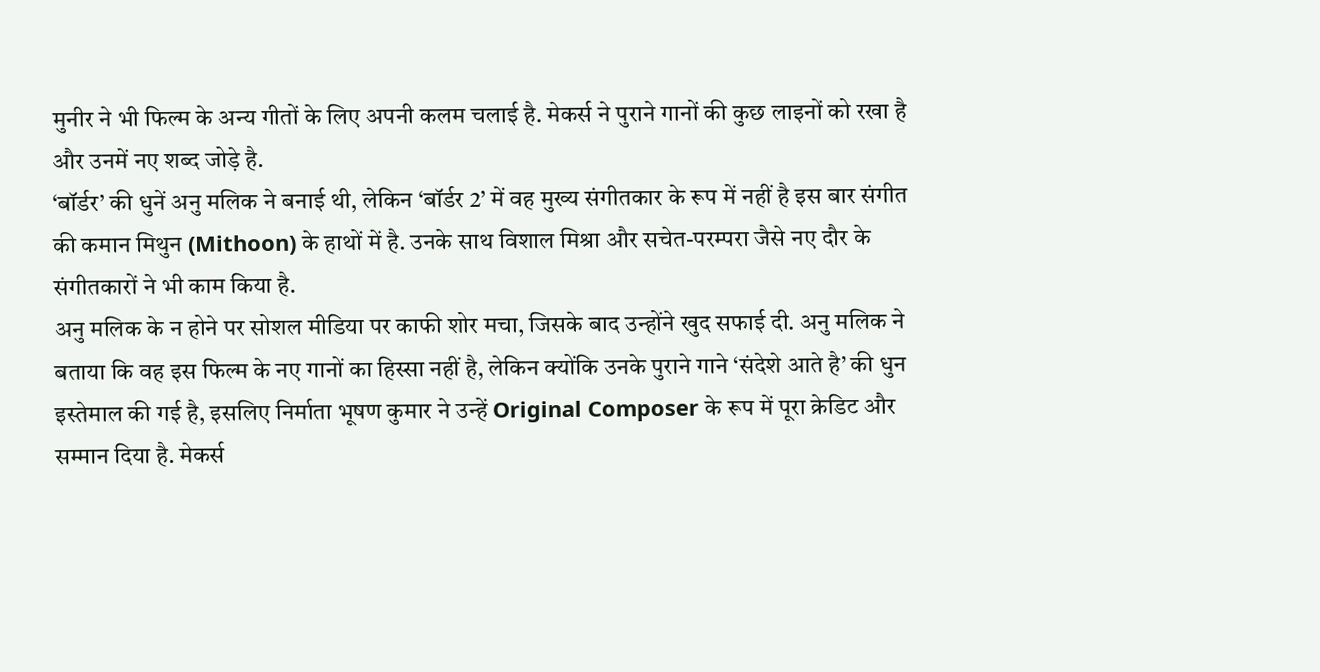मुनीर ने भी फिल्म के अन्य गीतों के लिए अपनी कलम चलाई है. मेकर्स ने पुराने गानों की कुछ लाइनों को रखा है और उनमें नए शब्द जोड़े है.
‘बॉर्डर’ की धुनें अनु मलिक ने बनाई थी, लेकिन ‘बॉर्डर 2’ में वह मुख्य संगीतकार के रूप में नहीं है इस बार संगीत की कमान मिथुन (Mithoon) के हाथों में है. उनके साथ विशाल मिश्रा और सचेत-परम्परा जैसे नए दौर के संगीतकारों ने भी काम किया है.
अनु मलिक के न होने पर सोशल मीडिया पर काफी शोर मचा, जिसके बाद उन्होंने खुद सफाई दी. अनु मलिक ने बताया कि वह इस फिल्म के नए गानों का हिस्सा नहीं है, लेकिन क्योंकि उनके पुराने गाने ‘संदेशे आते है’ की धुन इस्तेमाल की गई है, इसलिए निर्माता भूषण कुमार ने उन्हें Original Composer के रूप में पूरा क्रेडिट और सम्मान दिया है. मेकर्स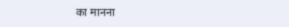का मानना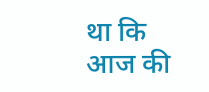था कि आज की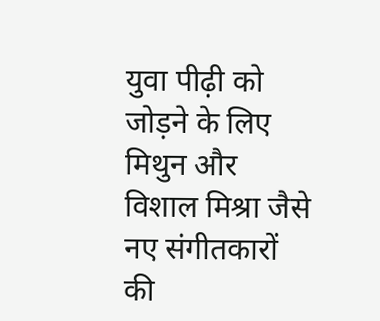युवा पीढ़ी को जोड़ने के लिए मिथुन और विशाल मिश्रा जैसे नए संगीतकारों की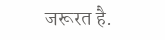जरूरत है.